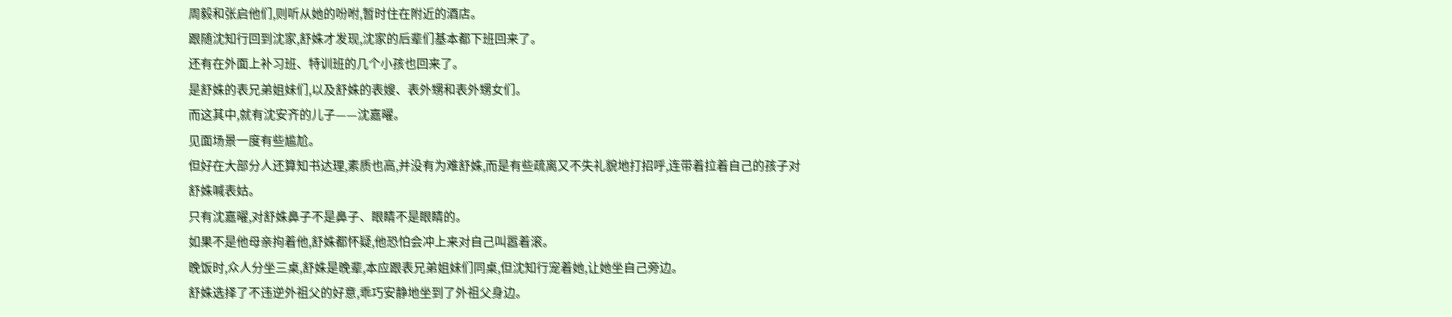周毅和张启他们,则听从她的吩咐,暂时住在附近的酒店。
跟随沈知行回到沈家,舒姝才发现,沈家的后辈们基本都下班回来了。
还有在外面上补习班、特训班的几个小孩也回来了。
是舒姝的表兄弟姐妹们,以及舒姝的表嫂、表外甥和表外甥女们。
而这其中,就有沈安齐的儿子——沈嘉曜。
见面场景一度有些尴尬。
但好在大部分人还算知书达理,素质也高,并没有为难舒姝,而是有些疏离又不失礼貌地打招呼,连带着拉着自己的孩子对舒姝喊表姑。
只有沈嘉曜,对舒姝鼻子不是鼻子、眼睛不是眼睛的。
如果不是他母亲拘着他,舒姝都怀疑,他恐怕会冲上来对自己叫嚣着滚。
晚饭时,众人分坐三桌,舒姝是晚辈,本应跟表兄弟姐妹们同桌,但沈知行宠着她,让她坐自己旁边。
舒姝选择了不违逆外祖父的好意,乖巧安静地坐到了外祖父身边。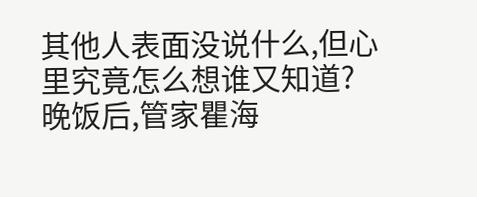其他人表面没说什么,但心里究竟怎么想谁又知道?
晚饭后,管家瞿海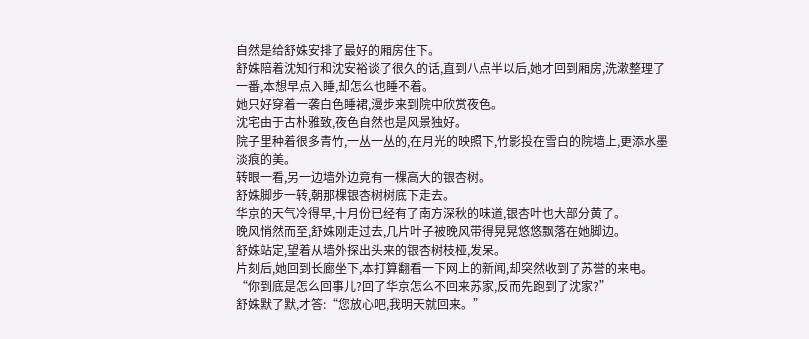自然是给舒姝安排了最好的厢房住下。
舒姝陪着沈知行和沈安裕谈了很久的话,直到八点半以后,她才回到厢房,洗漱整理了一番,本想早点入睡,却怎么也睡不着。
她只好穿着一袭白色睡裙,漫步来到院中欣赏夜色。
沈宅由于古朴雅致,夜色自然也是风景独好。
院子里种着很多青竹,一丛一丛的,在月光的映照下,竹影投在雪白的院墙上,更添水墨淡痕的美。
转眼一看,另一边墙外边竟有一棵高大的银杏树。
舒姝脚步一转,朝那棵银杏树树底下走去。
华京的天气冷得早,十月份已经有了南方深秋的味道,银杏叶也大部分黄了。
晚风悄然而至,舒姝刚走过去,几片叶子被晚风带得晃晃悠悠飘落在她脚边。
舒姝站定,望着从墙外探出头来的银杏树枝桠,发呆。
片刻后,她回到长廊坐下,本打算翻看一下网上的新闻,却突然收到了苏誉的来电。
“你到底是怎么回事儿?回了华京怎么不回来苏家,反而先跑到了沈家?”
舒姝默了默,才答:“您放心吧,我明天就回来。”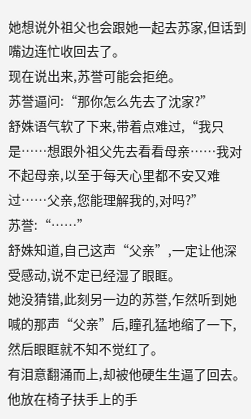她想说外祖父也会跟她一起去苏家,但话到嘴边连忙收回去了。
现在说出来,苏誉可能会拒绝。
苏誉逼问:“那你怎么先去了沈家?”
舒姝语气软了下来,带着点难过,“我只是……想跟外祖父先去看看母亲……我对不起母亲,以至于每天心里都不安又难过……父亲,您能理解我的,对吗?”
苏誉:“……”
舒姝知道,自己这声“父亲”,一定让他深受感动,说不定已经湿了眼眶。
她没猜错,此刻另一边的苏誉,乍然听到她喊的那声“父亲”后,瞳孔猛地缩了一下,然后眼眶就不知不觉红了。
有泪意翻涌而上,却被他硬生生逼了回去。
他放在椅子扶手上的手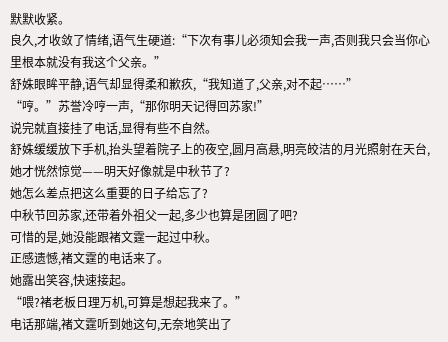默默收紧。
良久,才收敛了情绪,语气生硬道:“下次有事儿必须知会我一声,否则我只会当你心里根本就没有我这个父亲。”
舒姝眼眸平静,语气却显得柔和歉疚,“我知道了,父亲,对不起……”
“哼。”苏誉冷哼一声,“那你明天记得回苏家!”
说完就直接挂了电话,显得有些不自然。
舒姝缓缓放下手机,抬头望着院子上的夜空,圆月高悬,明亮皎洁的月光照射在天台,她才恍然惊觉——明天好像就是中秋节了?
她怎么差点把这么重要的日子给忘了?
中秋节回苏家,还带着外祖父一起,多少也算是团圆了吧?
可惜的是,她没能跟褚文霆一起过中秋。
正感遗憾,褚文霆的电话来了。
她露出笑容,快速接起。
“喂?褚老板日理万机,可算是想起我来了。”
电话那端,褚文霆听到她这句,无奈地笑出了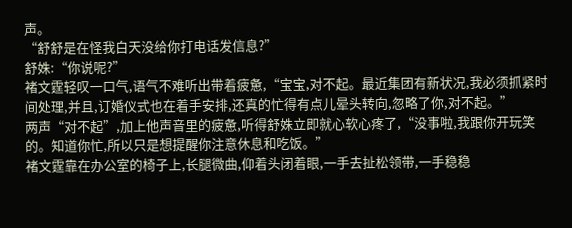声。
“舒舒是在怪我白天没给你打电话发信息?”
舒姝:“你说呢?”
褚文霆轻叹一口气,语气不难听出带着疲惫,“宝宝,对不起。最近集团有新状况,我必须抓紧时间处理,并且,订婚仪式也在着手安排,还真的忙得有点儿晕头转向,忽略了你,对不起。”
两声“对不起”,加上他声音里的疲惫,听得舒姝立即就心软心疼了,“没事啦,我跟你开玩笑的。知道你忙,所以只是想提醒你注意休息和吃饭。”
褚文霆靠在办公室的椅子上,长腿微曲,仰着头闭着眼,一手去扯松领带,一手稳稳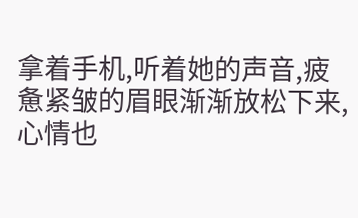拿着手机,听着她的声音,疲惫紧皱的眉眼渐渐放松下来,心情也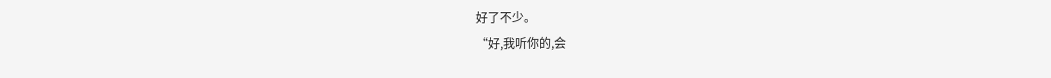好了不少。
“好,我听你的,会